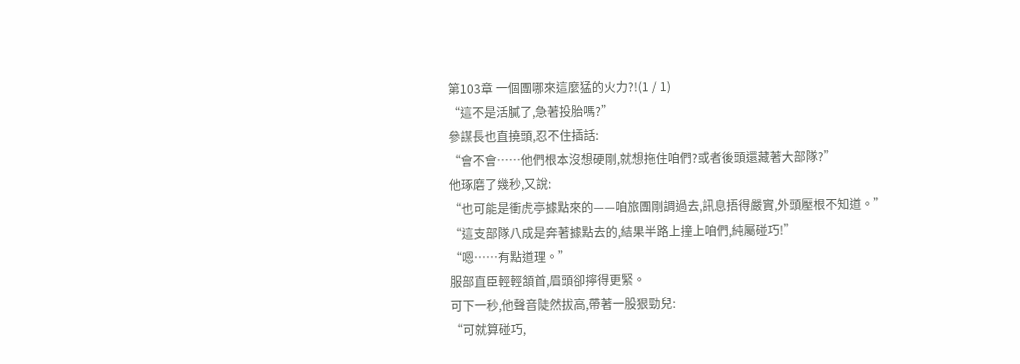第103章 一個團哪來這麼猛的火力?!(1 / 1)
“這不是活膩了,急著投胎嗎?”
參謀長也直撓頭,忍不住插話:
“會不會……他們根本沒想硬剛,就想拖住咱們?或者後頭還藏著大部隊?”
他琢磨了幾秒,又說:
“也可能是衝虎亭據點來的——咱旅團剛調過去,訊息捂得嚴實,外頭壓根不知道。”
“這支部隊八成是奔著據點去的,結果半路上撞上咱們,純屬碰巧!”
“嗯……有點道理。”
服部直臣輕輕頷首,眉頭卻擰得更緊。
可下一秒,他聲音陡然拔高,帶著一股狠勁兒:
“可就算碰巧,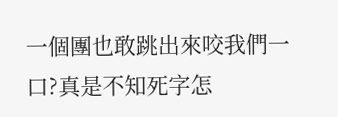一個團也敢跳出來咬我們一口?真是不知死字怎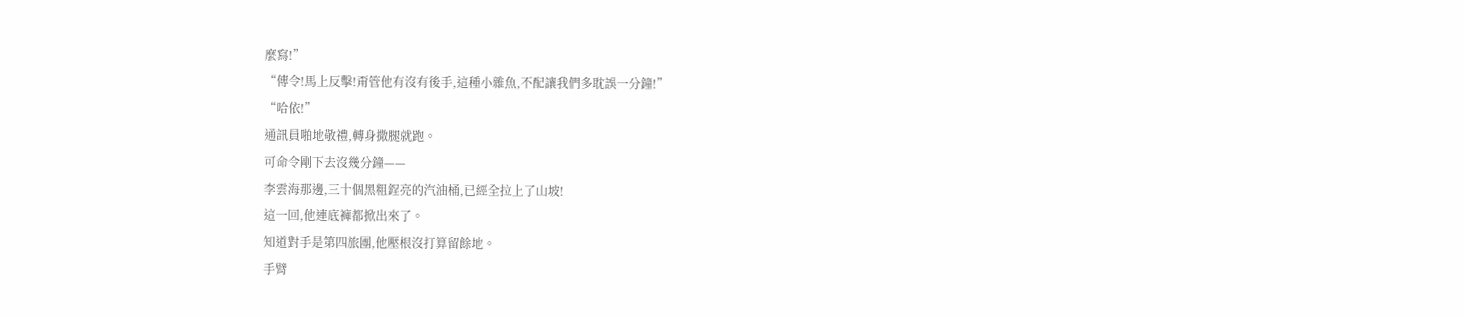麼寫!”
“傳令!馬上反擊!甭管他有沒有後手,這種小雜魚,不配讓我們多耽誤一分鐘!”
“哈依!”
通訊員啪地敬禮,轉身撒腿就跑。
可命令剛下去沒幾分鐘——
李雲海那邊,三十個黑粗鋥亮的汽油桶,已經全拉上了山坡!
這一回,他連底褲都掀出來了。
知道對手是第四旅團,他壓根沒打算留餘地。
手臂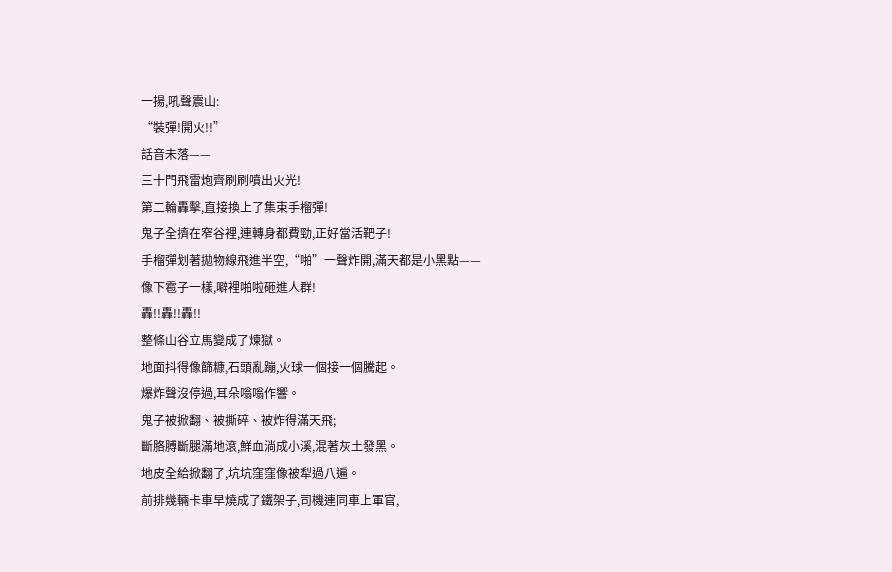一揚,吼聲震山:
“裝彈!開火!!”
話音未落——
三十門飛雷炮齊刷刷噴出火光!
第二輪轟擊,直接換上了集束手榴彈!
鬼子全擠在窄谷裡,連轉身都費勁,正好當活靶子!
手榴彈划著拋物線飛進半空,“啪”一聲炸開,滿天都是小黑點——
像下雹子一樣,噼裡啪啦砸進人群!
轟!!轟!!轟!!
整條山谷立馬變成了煉獄。
地面抖得像篩糠,石頭亂蹦,火球一個接一個騰起。
爆炸聲沒停過,耳朵嗡嗡作響。
鬼子被掀翻、被撕碎、被炸得滿天飛;
斷胳膊斷腿滿地滾,鮮血淌成小溪,混著灰土發黑。
地皮全給掀翻了,坑坑窪窪像被犁過八遍。
前排幾輛卡車早燒成了鐵架子,司機連同車上軍官,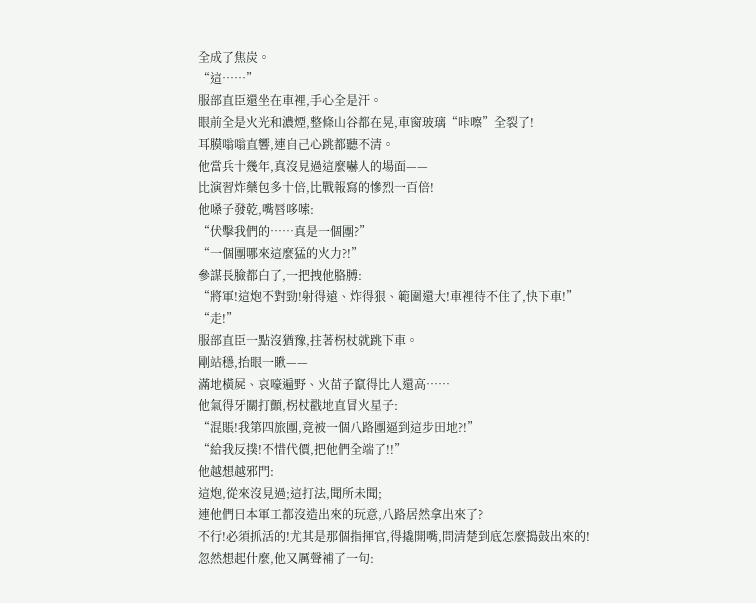全成了焦炭。
“這……”
服部直臣還坐在車裡,手心全是汗。
眼前全是火光和濃煙,整條山谷都在晃,車窗玻璃“咔嚓”全裂了!
耳膜嗡嗡直響,連自己心跳都聽不清。
他當兵十幾年,真沒見過這麼嚇人的場面——
比演習炸藥包多十倍,比戰報寫的慘烈一百倍!
他嗓子發乾,嘴唇哆嗦:
“伏擊我們的……真是一個團?”
“一個團哪來這麼猛的火力?!”
參謀長臉都白了,一把拽他胳膊:
“將軍!這炮不對勁!射得遠、炸得狠、範圍還大!車裡待不住了,快下車!”
“走!”
服部直臣一點沒猶豫,拄著柺杖就跳下車。
剛站穩,抬眼一瞅——
滿地橫屍、哀嚎遍野、火苗子竄得比人還高……
他氣得牙關打顫,柺杖戳地直冒火星子:
“混賬!我第四旅團,竟被一個八路團逼到這步田地?!”
“給我反撲!不惜代價,把他們全端了!!”
他越想越邪門:
這炮,從來沒見過;這打法,聞所未聞;
連他們日本軍工都沒造出來的玩意,八路居然拿出來了?
不行!必須抓活的!尤其是那個指揮官,得撬開嘴,問清楚到底怎麼搗鼓出來的!
忽然想起什麼,他又厲聲補了一句: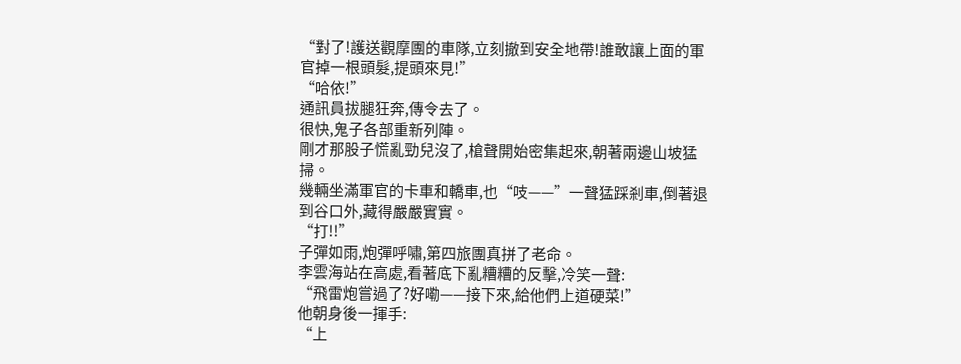“對了!護送觀摩團的車隊,立刻撤到安全地帶!誰敢讓上面的軍官掉一根頭髮,提頭來見!”
“哈依!”
通訊員拔腿狂奔,傳令去了。
很快,鬼子各部重新列陣。
剛才那股子慌亂勁兒沒了,槍聲開始密集起來,朝著兩邊山坡猛掃。
幾輛坐滿軍官的卡車和轎車,也“吱——”一聲猛踩剎車,倒著退到谷口外,藏得嚴嚴實實。
“打!!”
子彈如雨,炮彈呼嘯,第四旅團真拼了老命。
李雲海站在高處,看著底下亂糟糟的反擊,冷笑一聲:
“飛雷炮嘗過了?好嘞——接下來,給他們上道硬菜!”
他朝身後一揮手:
“上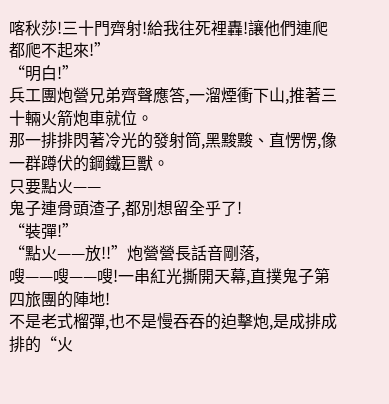喀秋莎!三十門齊射!給我往死裡轟!讓他們連爬都爬不起來!”
“明白!”
兵工團炮營兄弟齊聲應答,一溜煙衝下山,推著三十輛火箭炮車就位。
那一排排閃著冷光的發射筒,黑黢黢、直愣愣,像一群蹲伏的鋼鐵巨獸。
只要點火——
鬼子連骨頭渣子,都別想留全乎了!
“裝彈!”
“點火——放!!”炮營營長話音剛落,
嗖——嗖——嗖!一串紅光撕開天幕,直撲鬼子第四旅團的陣地!
不是老式榴彈,也不是慢吞吞的迫擊炮,是成排成排的“火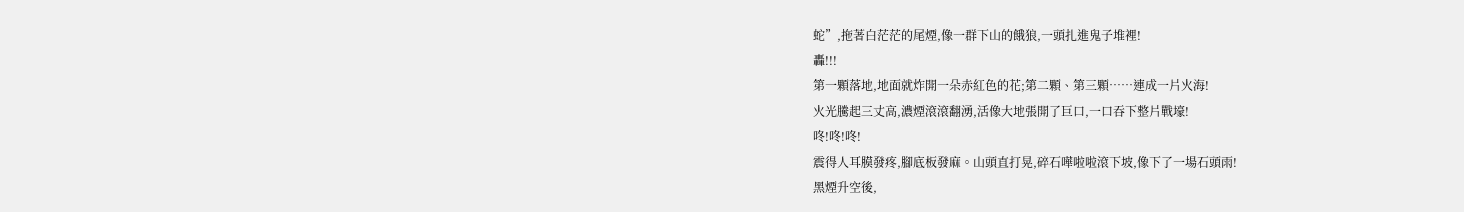蛇”,拖著白茫茫的尾煙,像一群下山的餓狼,一頭扎進鬼子堆裡!
轟!!!
第一顆落地,地面就炸開一朵赤紅色的花;第二顆、第三顆……連成一片火海!
火光騰起三丈高,濃煙滾滾翻湧,活像大地張開了巨口,一口吞下整片戰壕!
咚!咚!咚!
震得人耳膜發疼,腳底板發麻。山頭直打晃,碎石嘩啦啦滾下坡,像下了一場石頭雨!
黑煙升空後,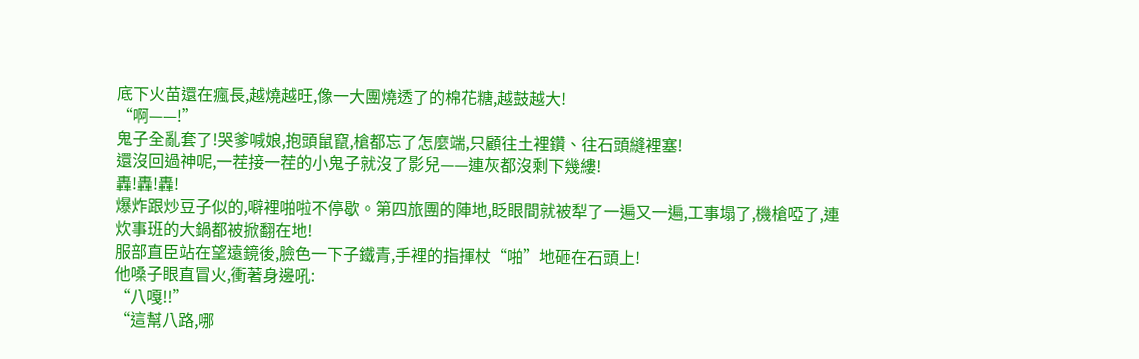底下火苗還在瘋長,越燒越旺,像一大團燒透了的棉花糖,越鼓越大!
“啊——!”
鬼子全亂套了!哭爹喊娘,抱頭鼠竄,槍都忘了怎麼端,只顧往土裡鑽、往石頭縫裡塞!
還沒回過神呢,一茬接一茬的小鬼子就沒了影兒——連灰都沒剩下幾縷!
轟!轟!轟!
爆炸跟炒豆子似的,噼裡啪啦不停歇。第四旅團的陣地,眨眼間就被犁了一遍又一遍,工事塌了,機槍啞了,連炊事班的大鍋都被掀翻在地!
服部直臣站在望遠鏡後,臉色一下子鐵青,手裡的指揮杖“啪”地砸在石頭上!
他嗓子眼直冒火,衝著身邊吼:
“八嘎!!”
“這幫八路,哪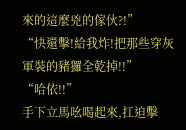來的這麼兇的傢伙?!”
“快還擊!給我炸!把那些穿灰軍裝的豬玀全乾掉!!”
“哈依!!”
手下立馬吆喝起來,扛迫擊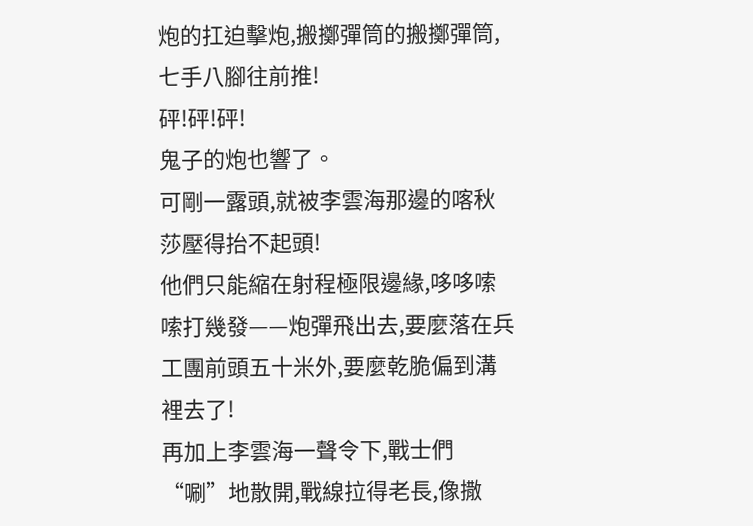炮的扛迫擊炮,搬擲彈筒的搬擲彈筒,七手八腳往前推!
砰!砰!砰!
鬼子的炮也響了。
可剛一露頭,就被李雲海那邊的喀秋莎壓得抬不起頭!
他們只能縮在射程極限邊緣,哆哆嗦嗦打幾發——炮彈飛出去,要麼落在兵工團前頭五十米外,要麼乾脆偏到溝裡去了!
再加上李雲海一聲令下,戰士們“唰”地散開,戰線拉得老長,像撒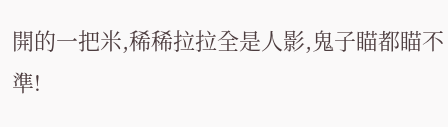開的一把米,稀稀拉拉全是人影,鬼子瞄都瞄不準!